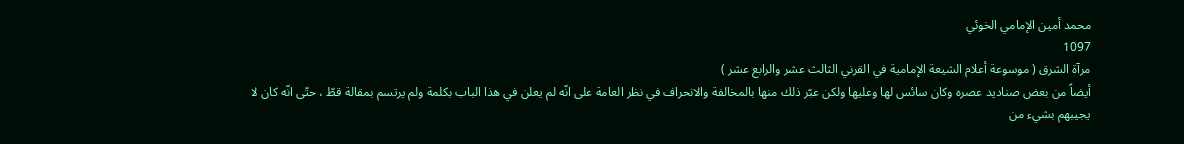محمد أمين الإمامي الخوئي
1097
مرآة الشرق ( موسوعة أعلام الشيعة الإمامية في القرني الثالث عشر والرابع عشر )
أيضاً من بعض صناديد عصره وكان سائس لها وعليها ولكن عبّر ذلك منها بالمخالفة والانحراف في نظر العامة على انّه لم يعلن في هذا الباب بكلمة ولم يرتسم بمقالة قطّ ، حتّى انّه كان لا يجيبهم بشيء من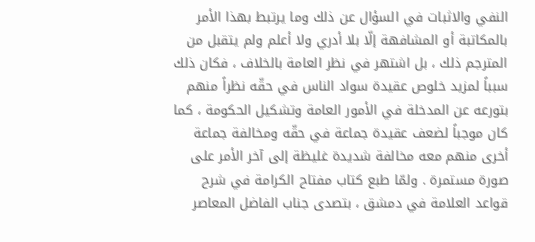النفي والاثبات في السؤال عن ذلك وما يرتبط بهذا الأمر بالمكاتبة أو المشافهة إلّا بلا أدري ولا أعلم ولم يتقبل من المترجم ذلك ، بل اشتهر في نظر العامة بالخلاف ، فكان ذلك سبباً لمزيد خلوص عقيدة سواد الناس في حقّه نظراً منهم بتورعه عن المدخلة في الأمور العامة وتشكيل الحكومة ، كما كان موجباً لضعف عقيدة جماعة في حقّه ومخالفة جماعة أخرى منهم معه مخالفة شديدة غليظة إلى آخر الأمر على صورة مستمرة . ولمّا طبع كتاب مفتاح الكرامة في شرح قواعد العلامة في دمشق ، بتصدى جناب الفاضل المعاصر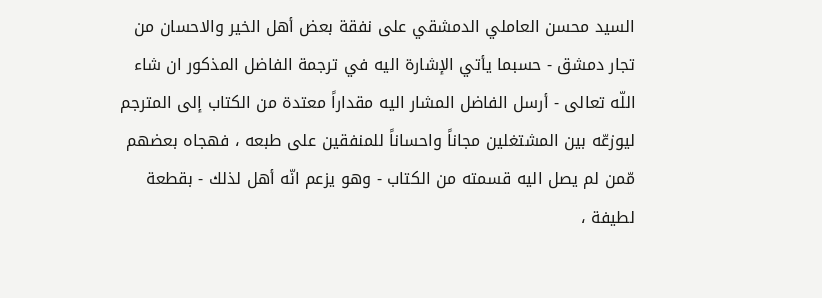السيد محسن العاملي الدمشقي على نفقة بعض أهل الخير والاحسان من تجار دمشق - حسبما يأتي الإشارة اليه في ترجمة الفاضل المذكور ان شاء اللّه تعالى - أرسل الفاضل المشار اليه مقداراً معتدة من الكتاب إلى المترجم ليوزعّه بين المشتغلين مجاناً واحساناً للمنفقين على طبعه ، فهجاه بعضهم مّمن لم يصل اليه قسمته من الكتاب - وهو يزعم انّه أهل لذلك - بقطعة لطيفة ،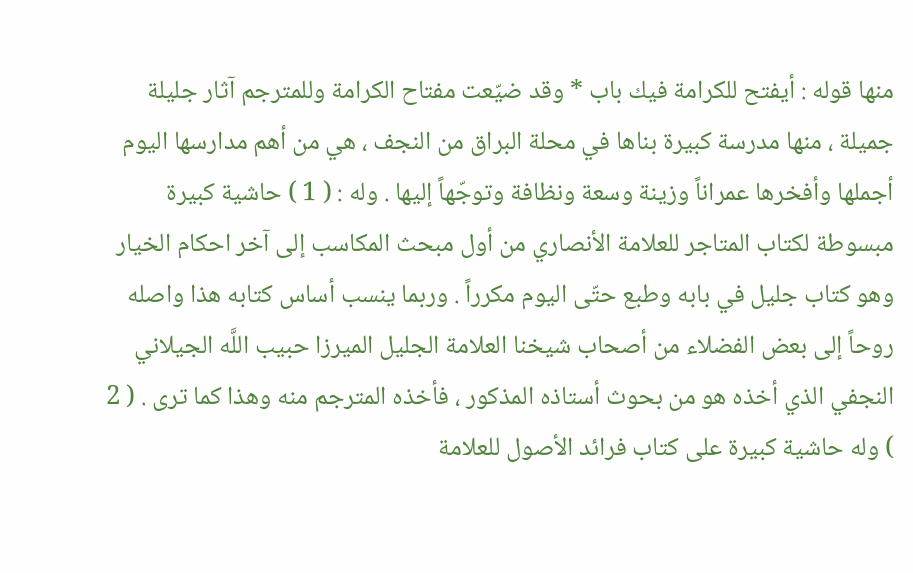منها قوله : أيفتح للكرامة فيك باب * وقد ضيّعت مفتاح الكرامة وللمترجم آثار جليلة جميلة ، منها مدرسة كبيرة بناها في محلة البراق من النجف ، هي من أهم مدارسها اليوم أجملها وأفخرها عمراناً وزينة وسعة ونظافة وتوجّهاً إليها . وله : ( 1 ) حاشية كبيرة مبسوطة لكتاب المتاجر للعلامة الأنصاري من أول مبحث المكاسب إلى آخر احكام الخيار وهو كتاب جليل في بابه وطبع حتّى اليوم مكرراً . وربما ينسب أساس كتابه هذا واصله روحاً إلى بعض الفضلاء من أصحاب شيخنا العلامة الجليل الميرزا حبيب اللَّه الجيلاني النجفي الذي أخذه هو من بحوث أستاذه المذكور ، فأخذه المترجم منه وهذا كما ترى . ( 2 ) وله حاشية كبيرة على كتاب فرائد الأصول للعلامة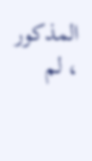المذكور ، لم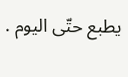يطبع حتّى اليوم .